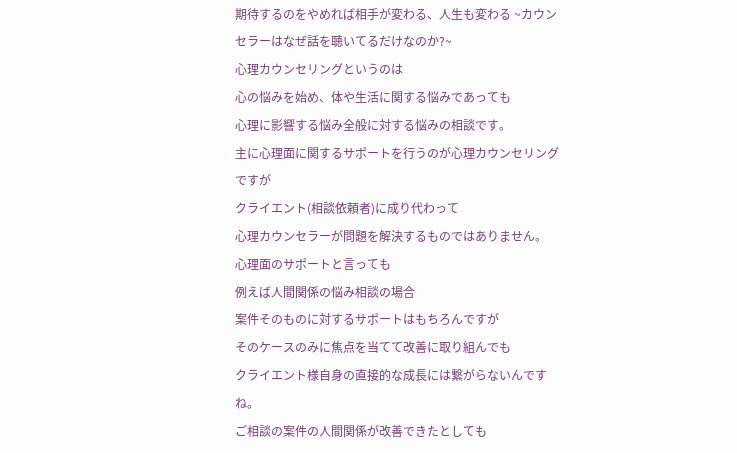期待するのをやめれば相手が変わる、人生も変わる ~カウンセラーはなぜ話を聴いてるだけなのか?~
心理カウンセリングというのは
心の悩みを始め、体や生活に関する悩みであっても
心理に影響する悩み全般に対する悩みの相談です。
主に心理面に関するサポートを行うのが心理カウンセリングですが
クライエント(相談依頼者)に成り代わって
心理カウンセラーが問題を解決するものではありません。
心理面のサポートと言っても
例えば人間関係の悩み相談の場合
案件そのものに対するサポートはもちろんですが
そのケースのみに焦点を当てて改善に取り組んでも
クライエント様自身の直接的な成長には繋がらないんですね。
ご相談の案件の人間関係が改善できたとしても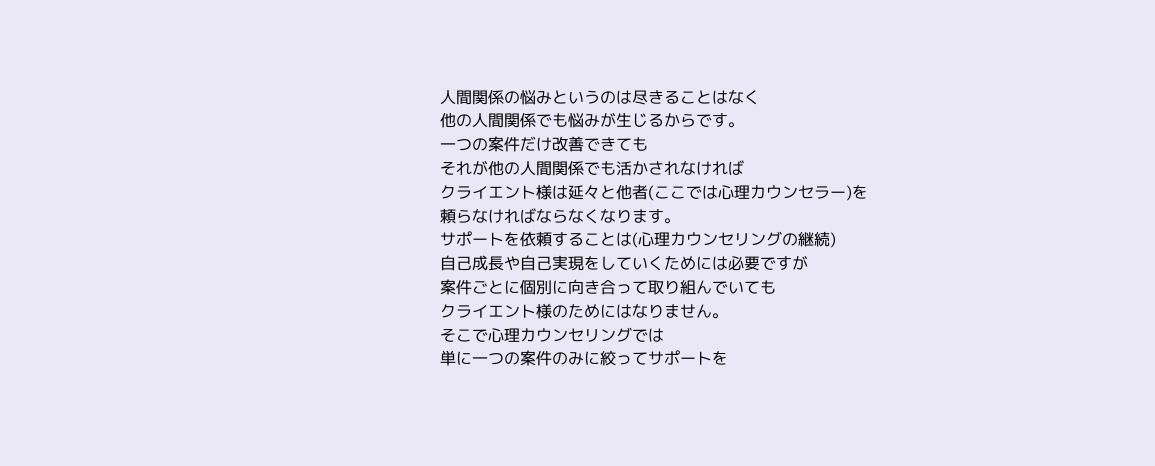人間関係の悩みというのは尽きることはなく
他の人間関係でも悩みが生じるからです。
一つの案件だけ改善できても
それが他の人間関係でも活かされなければ
クライエント様は延々と他者(ここでは心理カウンセラー)を
頼らなければならなくなります。
サポートを依頼することは(心理カウンセリングの継続)
自己成長や自己実現をしていくためには必要ですが
案件ごとに個別に向き合って取り組んでいても
クライエント様のためにはなりません。
そこで心理カウンセリングでは
単に一つの案件のみに絞ってサポートを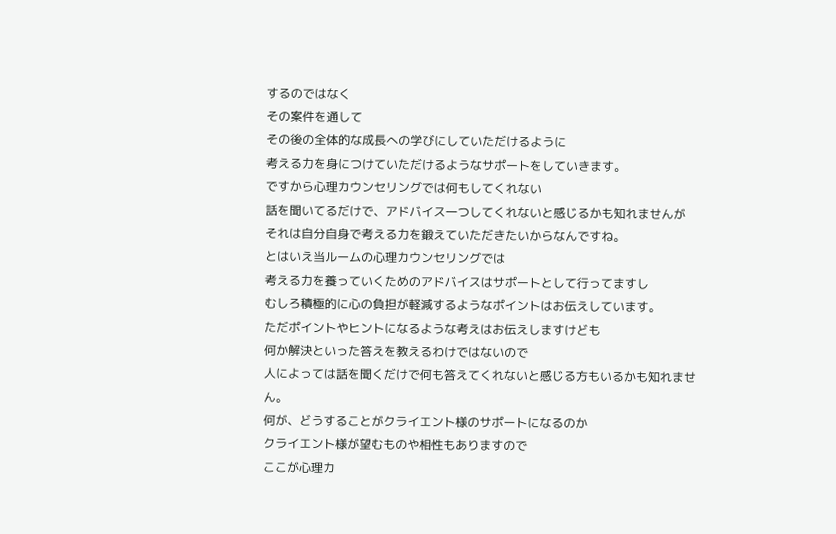するのではなく
その案件を通して
その後の全体的な成長への学びにしていただけるように
考える力を身につけていただけるようなサポートをしていきます。
ですから心理カウンセリングでは何もしてくれない
話を聞いてるだけで、アドバイス一つしてくれないと感じるかも知れませんが
それは自分自身で考える力を鍛えていただきたいからなんですね。
とはいえ当ルームの心理カウンセリングでは
考える力を養っていくためのアドバイスはサポートとして行ってますし
むしろ積極的に心の負担が軽減するようなポイントはお伝えしています。
ただポイントやヒントになるような考えはお伝えしますけども
何か解決といった答えを教えるわけではないので
人によっては話を聞くだけで何も答えてくれないと感じる方もいるかも知れません。
何が、どうすることがクライエント様のサポートになるのか
クライエント様が望むものや相性もありますので
ここが心理カ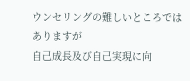ウンセリングの難しいところではありますが
自己成長及び自己実現に向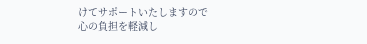けてサポートいたしますので
心の負担を軽減し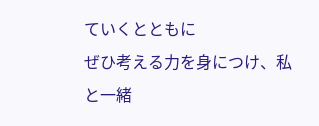ていくとともに
ぜひ考える力を身につけ、私と一緒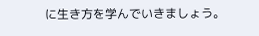に生き方を学んでいきましょう。